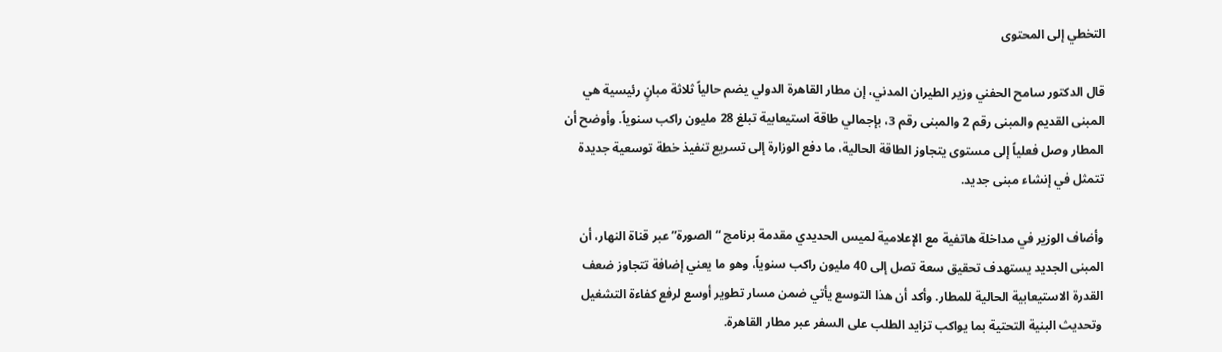التخطي إلى المحتوى

قال الدكتور سامح الحفني وزير الطيران المدني، إن مطار القاهرة الدولي يضم حالياً ثلاثة مبانٍ رئيسية هي المبنى القديم والمبنى رقم 2 والمبنى رقم 3، بإجمالي طاقة استيعابية تبلغ 28 مليون راكب سنوياً. وأوضح أن المطار وصل فعلياً إلى مستوى يتجاوز الطاقة الحالية، ما دفع الوزارة إلى تسريع تنفيذ خطة توسعية جديدة تتمثل في إنشاء مبنى جديد.

وأضاف الوزير في مداخلة هاتفية مع الإعلامية لميس الحديدي مقدمة برنامج “الصورة” عبر قناة النهار، أن المبنى الجديد يستهدف تحقيق سعة تصل إلى 40 مليون راكب سنوياً، وهو ما يعني إضافة تتجاوز ضعف القدرة الاستيعابية الحالية للمطار. وأكد أن هذا التوسع يأتي ضمن مسار تطوير أوسع لرفع كفاءة التشغيل وتحديث البنية التحتية بما يواكب تزايد الطلب على السفر عبر مطار القاهرة.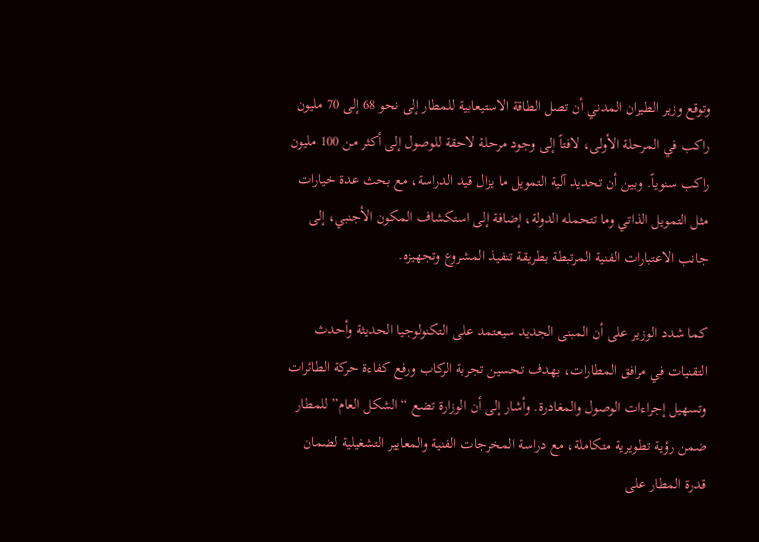وتوقع وزير الطيران المدني أن تصل الطاقة الاستيعابية للمطار إلى نحو 68 إلى 70 مليون راكب في المرحلة الأولى، لافتاً إلى وجود مرحلة لاحقة للوصول إلى أكثر من 100 مليون راكب سنوياً. وبين أن تحديد آلية التمويل ما يزال قيد الدراسة، مع بحث عدة خيارات مثل التمويل الذاتي وما تتحمله الدولة، إضافة إلى استكشاف المكون الأجنبي، إلى جانب الاعتبارات الفنية المرتبطة بطريقة تنفيذ المشروع وتجهيزه.

كما شدد الوزير على أن المبنى الجديد سيعتمد على التكنولوجيا الحديثة وأحدث التقنيات في مرافق المطارات، بهدف تحسين تجربة الركاب ورفع كفاءة حركة الطائرات وتسهيل إجراءات الوصول والمغادرة. وأشار إلى أن الوزارة تضع “الشكل العام” للمطار ضمن رؤية تطويرية متكاملة، مع دراسة المخرجات الفنية والمعايير التشغيلية لضمان قدرة المطار على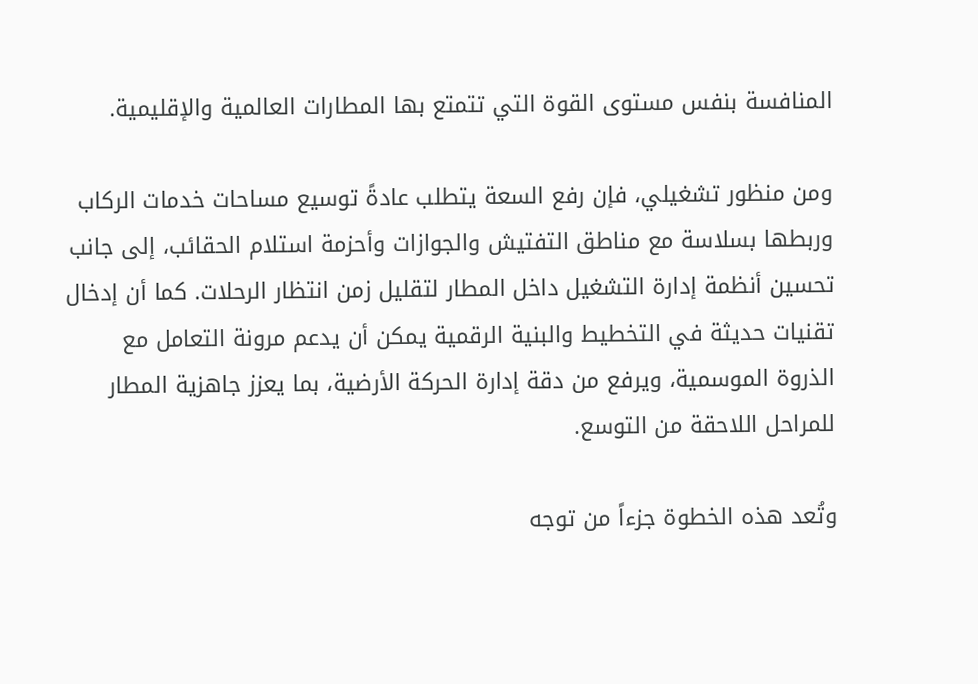المنافسة بنفس مستوى القوة التي تتمتع بها المطارات العالمية والإقليمية.

ومن منظور تشغيلي، فإن رفع السعة يتطلب عادةً توسيع مساحات خدمات الركاب وربطها بسلاسة مع مناطق التفتيش والجوازات وأحزمة استلام الحقائب، إلى جانب تحسين أنظمة إدارة التشغيل داخل المطار لتقليل زمن انتظار الرحلات. كما أن إدخال تقنيات حديثة في التخطيط والبنية الرقمية يمكن أن يدعم مرونة التعامل مع الذروة الموسمية، ويرفع من دقة إدارة الحركة الأرضية، بما يعزز جاهزية المطار للمراحل اللاحقة من التوسع.

وتُعد هذه الخطوة جزءاً من توجه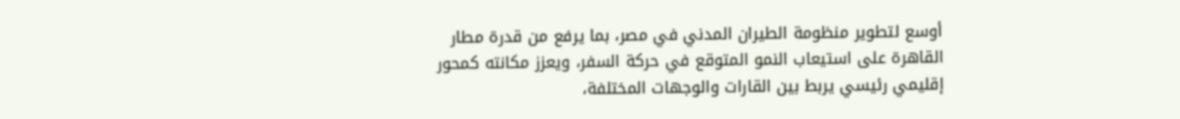أوسع لتطوير منظومة الطيران المدني في مصر، بما يرفع من قدرة مطار القاهرة على استيعاب النمو المتوقع في حركة السفر، ويعزز مكانته كمحور إقليمي رئيسي يربط بين القارات والوجهات المختلفة،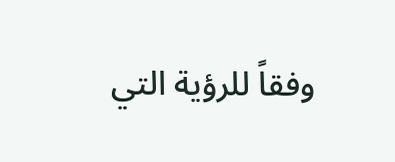وفقاً للرؤية التي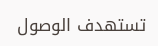تستهدف الوصول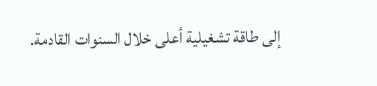إلى طاقة تشغيلية أعلى خلال السنوات القادمة.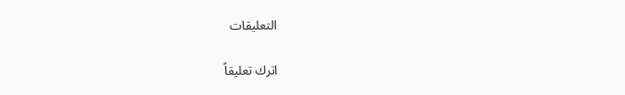التعليقات

اترك تعليقاً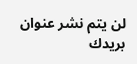لن يتم نشر عنوان بريدك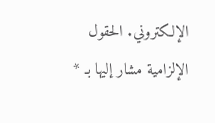الإلكتروني. الحقول الإلزامية مشار إليها بـ *